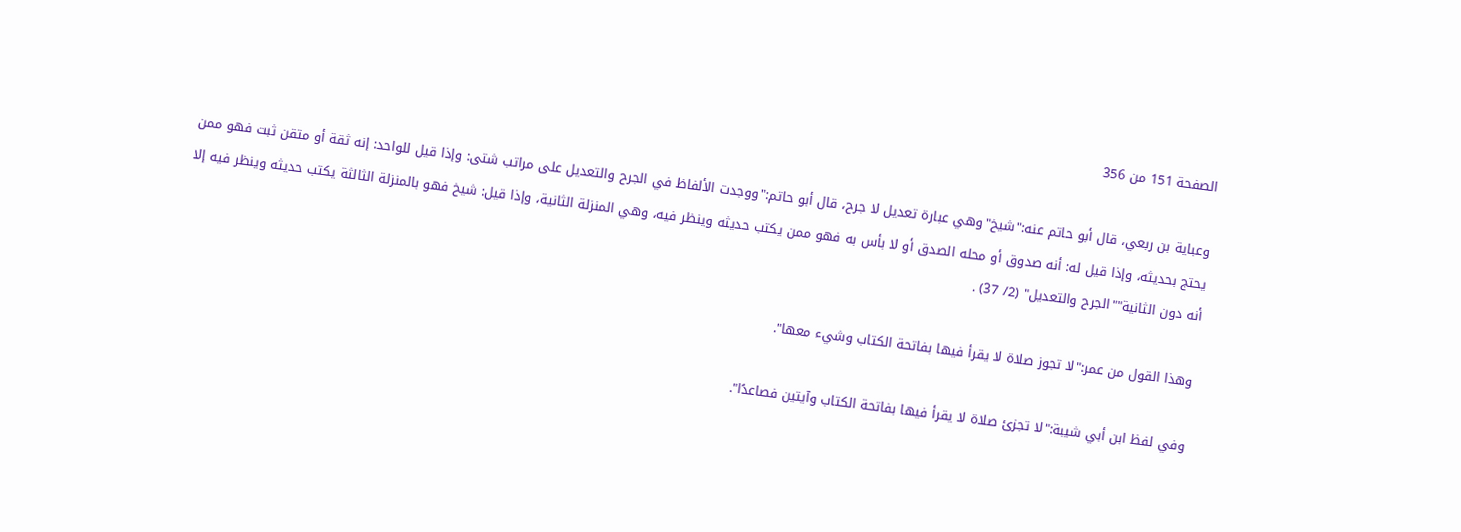الصفحة 151 من 356

وعباية بن ربعي، قال أبو حاتم عنه:"شيخ"وهي عبارة تعديل لا جرح، قال أبو حاتم:"ووجدت الألفاظ في الجرح والتعديل على مراتب شتى: وإذا قيل للواحد: إنه ثقة أو متقن ثبت فهو ممن يحتج بحديثه، وإذا قيل له: أنه صدوق أو محله الصدق أو لا بأس به فهو ممن يكتب حديثه وينظر فيه، وهي المنزلة الثانية، وإذا قيل: شيخ فهو بالمنزلة الثالثة يكتب حديثه وينظر فيه إلا أنه دون الثانية""الجرح والتعديل" (2/ 37) .

وهذا القول من عمر:"لا تجوز صلاة لا يقرأ فيها بفاتحة الكتاب وشيء معها".

وفي لفظ ابن أبي شيبة:"لا تجزئ صلاة لا يقرأ فيها بفاتحة الكتاب وآيتين فصاعدًا".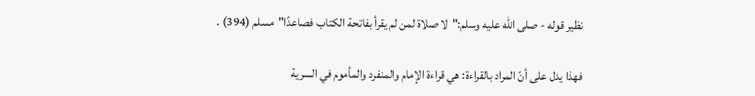نظير قوله - صلى الله عليه وسلم:"لا صلاة لمن لم يقرأ بفاتحة الكتاب فصاعدًا"مسلم (394) .

فهذا يدل على أنّ المراد بالقراءة: هي قراءة الإمام والمنفرد والمأموم في السرية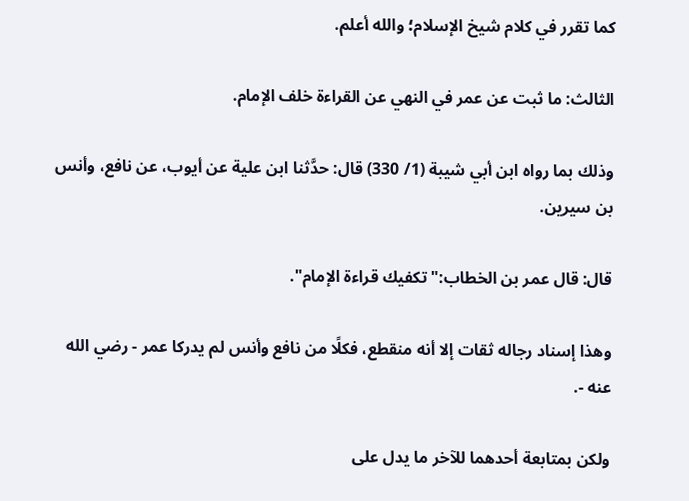كما تقرر في كلام شيخ الإسلام؛ والله أعلم.

الثالث: ما ثبت عن عمر في النهي عن القراءة خلف الإمام.

وذلك بما رواه ابن أبي شيبة (1/ 330) قال: حدَّثنا ابن علية عن أيوب، عن نافع، وأنس بن سيرين.

قال: قال عمر بن الخطاب:"تكفيك قراءة الإمام".

وهذا إسناد رجاله ثقات إلا أنه منقطع، فكلًا من نافع وأنس لم يدركا عمر - رضي الله عنه -.

ولكن بمتابعة أحدهما للآخر ما يدل على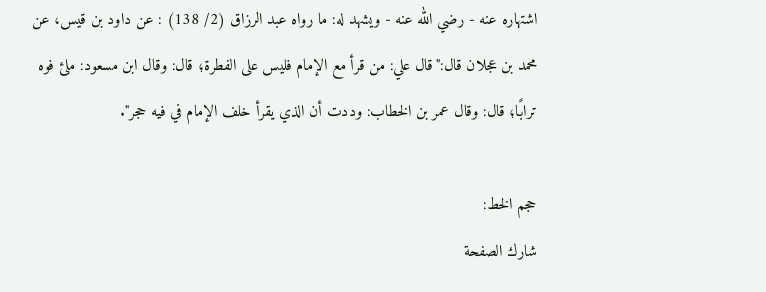اشتهاره عنه - رضي الله عنه - ويشهد له: ما رواه عبد الرزاق (2/ 138) : عن داود بن قيس، عن محمد بن عجلان قال:"قال علي: من قرأ مع الإمام فليس على الفطرة؛ قال: وقال ابن مسعود: ملئ فوه ترابًا؛ قال: وقال عمر بن الخطاب: وددت أن الذي يقرأ خلف الإمام في فيه حجر".

حجم الخط:
شارك الصفحة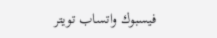فيسبوك واتساب تويتر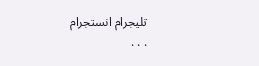تليجرام انستجرام
. . .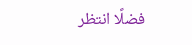فضلًا انتظر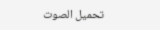تحميل الصوت